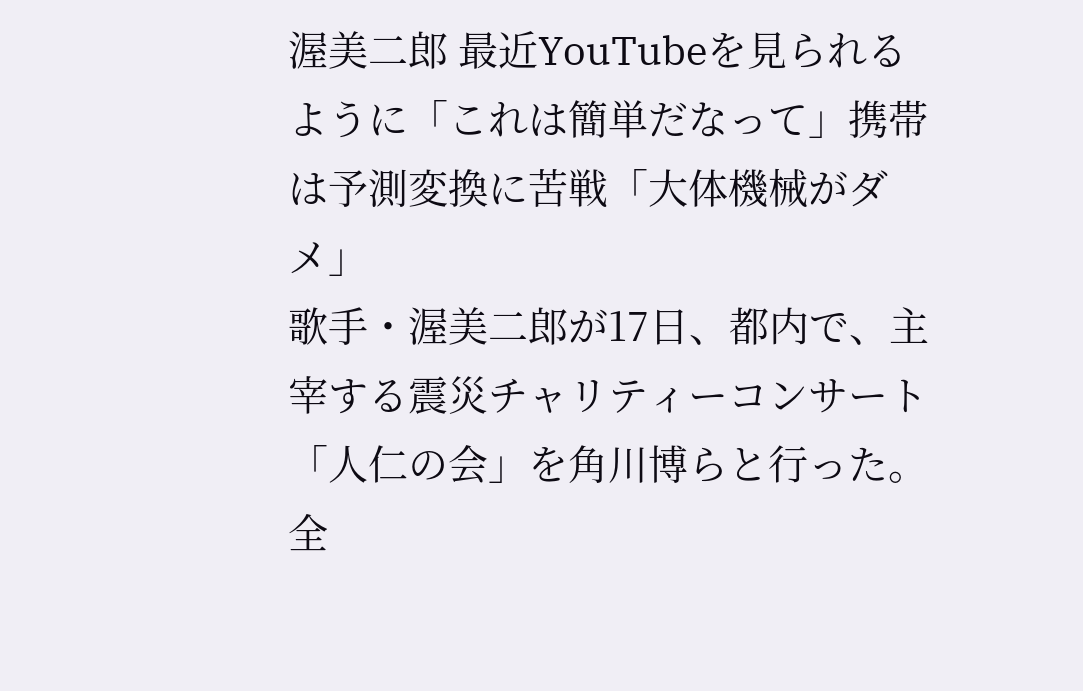渥美二郎 最近YouTubeを見られるように「これは簡単だなって」携帯は予測変換に苦戦「大体機械がダメ」
歌手・渥美二郎が17日、都内で、主宰する震災チャリティーコンサート「人仁の会」を角川博らと行った。全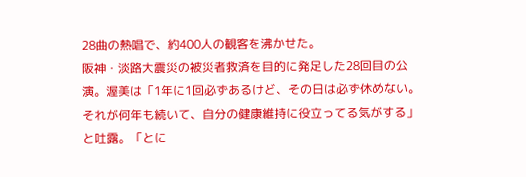28曲の熱唱で、約400人の観客を沸かせた。
阪神・淡路大震災の被災者救済を目的に発足した28回目の公演。渥美は「1年に1回必ずあるけど、その日は必ず休めない。それが何年も続いて、自分の健康維持に役立ってる気がする」と吐露。「とに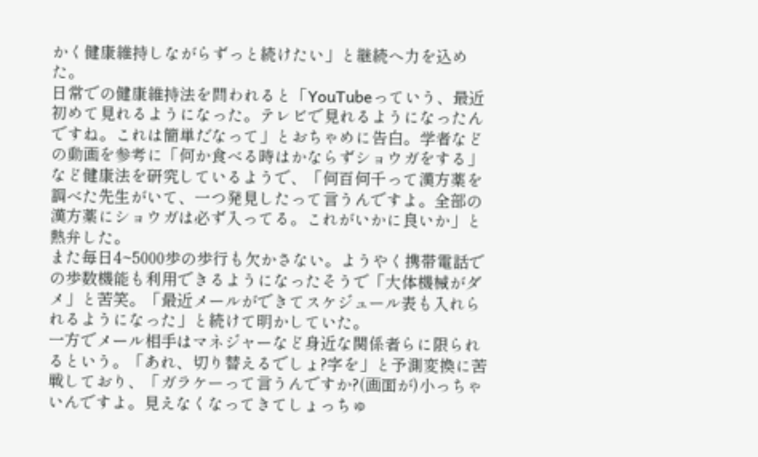かく健康維持しながらずっと続けたい」と継続へ力を込めた。
日常での健康維持法を問われると「YouTubeっていう、最近初めて見れるようになった。テレビで見れるようになったんですね。これは簡単だなって」とおちゃめに告白。学者などの動画を参考に「何か食べる時はかならずショウガをする」など健康法を研究しているようで、「何百何千って漢方薬を調べた先生がいて、一つ発見したって言うんですよ。全部の漢方薬にショウガは必ず入ってる。これがいかに良いか」と熱弁した。
また毎日4~5000歩の歩行も欠かさない。ようやく携帯電話での歩数機能も利用できるようになったそうで「大体機械がダメ」と苦笑。「最近メールができてスケジュール表も入れられるようになった」と続けて明かしていた。
一方でメール相手はマネジャーなど身近な関係者らに限られるという。「あれ、切り替えるでしょ?字を」と予測変換に苦戦しており、「ガラケーって言うんですか?(画面が)小っちゃいんですよ。見えなくなってきてしょっちゅ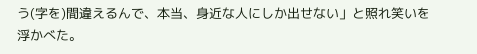う(字を)間違えるんで、本当、身近な人にしか出せない」と照れ笑いを浮かべた。